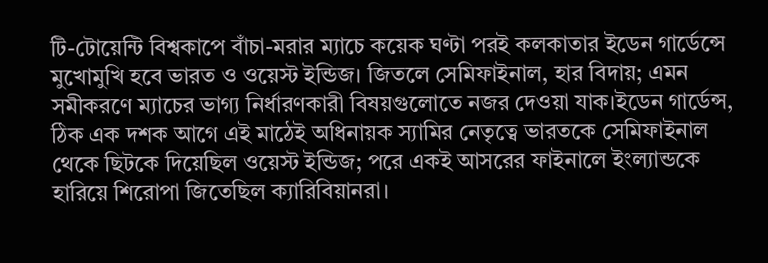টি-টোয়েন্টি বিশ্বকাপে বাঁচা-মরার ম্যাচে কয়েক ঘণ্টা পরই কলকাতার ইডেন গার্ডেন্সে মুখোমুখি হবে ভারত ও ওয়েস্ট ইন্ডিজ। জিতলে সেমিফাইনাল, হার বিদায়; এমন সমীকরণে ম্যাচের ভাগ্য নির্ধারণকারী বিষয়গুলোতে নজর দেওয়া যাক।ইডেন গার্ডেন্স, ঠিক এক দশক আগে এই মাঠেই অধিনায়ক স্যামির নেতৃত্বে ভারতকে সেমিফাইনাল থেকে ছিটকে দিয়েছিল ওয়েস্ট ইন্ডিজ; পরে একই আসরের ফাইনালে ইংল্যান্ডকে হারিয়ে শিরোপা জিতেছিল ক্যারিবিয়ানরা।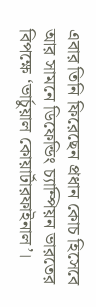এবার তিনি ফিরেছেন প্রধান কোচ হিসেবে আর সামনে ডিফেন্ডিং চ্যাম্পিয়ন ভারতের বিপক্ষে ‘ভার্চুয়াল কোয়ার্টারফাইনাল’।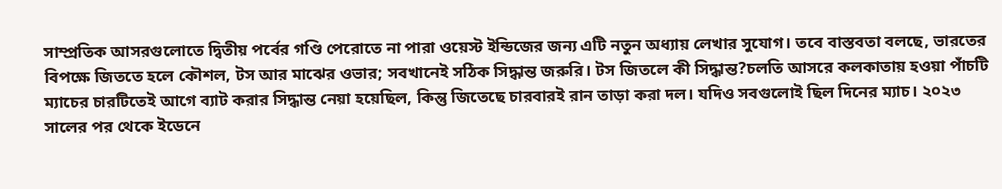সাম্প্রতিক আসরগুলোতে দ্বিতীয় পর্বের গণ্ডি পেরোতে না পারা ওয়েস্ট ইন্ডিজের জন্য এটি নতুন অধ্যায় লেখার সুযোগ। তবে বাস্তবতা বলছে, ভারতের বিপক্ষে জিততে হলে কৌশল, টস আর মাঝের ওভার; সবখানেই সঠিক সিদ্ধান্ত জরুরি। টস জিতলে কী সিদ্ধান্ত?চলতি আসরে কলকাতায় হওয়া পাঁচটি ম্যাচের চারটিতেই আগে ব্যাট করার সিদ্ধান্ত নেয়া হয়েছিল, কিন্তু জিতেছে চারবারই রান তাড়া করা দল। যদিও সবগুলোই ছিল দিনের ম্যাচ। ২০২৩ সালের পর থেকে ইডেনে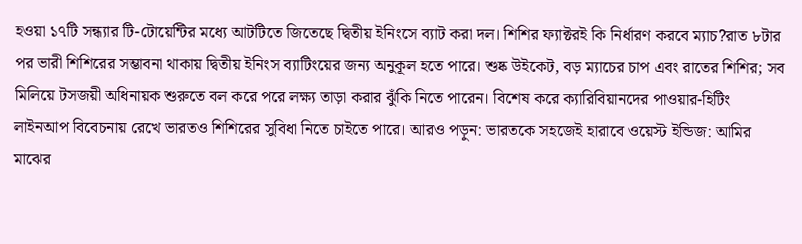হওয়া ১৭টি সন্ধ্যার টি-টোয়েন্টির মধ্যে আটটিতে জিতেছে দ্বিতীয় ইনিংসে ব্যাট করা দল। শিশির ফ্যাক্টরই কি নির্ধারণ করবে ম্যাচ?রাত ৮টার পর ভারী শিশিরের সম্ভাবনা থাকায় দ্বিতীয় ইনিংস ব্যাটিংয়ের জন্য অনুকূল হতে পারে। শুষ্ক উইকেট, বড় ম্যাচের চাপ এবং রাতের শিশির; সব মিলিয়ে টসজয়ী অধিনায়ক শুরুতে বল করে পরে লক্ষ্য তাড়া করার ঝুঁকি নিতে পারেন। বিশেষ করে ক্যারিবিয়ানদের পাওয়ার-হিটিং লাইনআপ বিবেচনায় রেখে ভারতও শিশিরের সুবিধা নিতে চাইতে পারে। আরও পড়ুন: ভারতকে সহজেই হারাবে ওয়েস্ট ইন্ডিজ: আমির মাঝের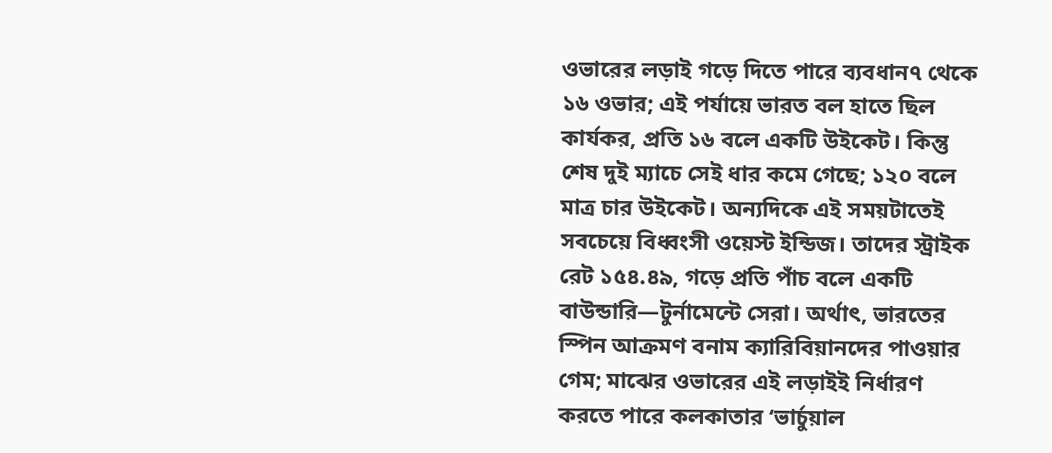ওভারের লড়াই গড়ে দিতে পারে ব্যবধান৭ থেকে ১৬ ওভার; এই পর্যায়ে ভারত বল হাতে ছিল কার্যকর, প্রতি ১৬ বলে একটি উইকেট। কিন্তু শেষ দুই ম্যাচে সেই ধার কমে গেছে; ১২০ বলে মাত্র চার উইকেট। অন্যদিকে এই সময়টাতেই সবচেয়ে বিধ্বংসী ওয়েস্ট ইন্ডিজ। তাদের স্ট্রাইক রেট ১৫৪.৪৯, গড়ে প্রতি পাঁচ বলে একটি বাউন্ডারি—টুর্নামেন্টে সেরা। অর্থাৎ, ভারতের স্পিন আক্রমণ বনাম ক্যারিবিয়ানদের পাওয়ার গেম; মাঝের ওভারের এই লড়াইই নির্ধারণ করতে পারে কলকাতার ‘ভার্চুয়াল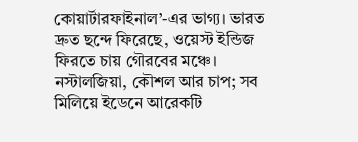কোয়ার্টারফাইনাল’-এর ভাগ্য। ভারত দ্রুত ছন্দে ফিরেছে, ওয়েস্ট ইন্ডিজ ফিরতে চায় গৌরবের মঞ্চে। নস্টালজিয়া, কৌশল আর চাপ; সব মিলিয়ে ইডেনে আরেকটি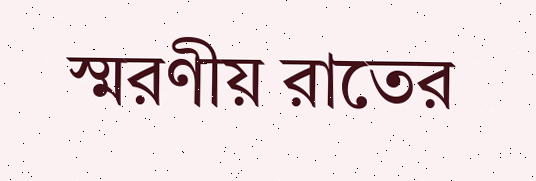স্মরণীয় রাতের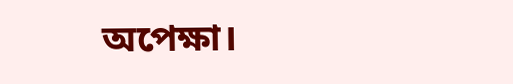অপেক্ষা।